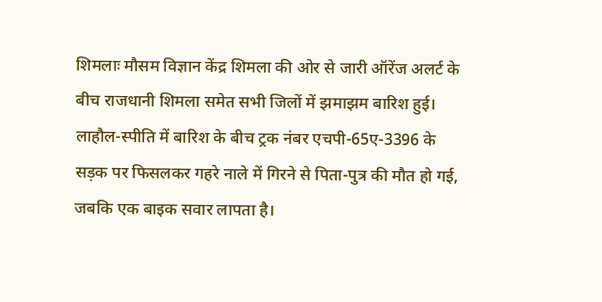शिमलाः मौसम विज्ञान केंद्र शिमला की ओर से जारी ऑरेंज अलर्ट के बीच राजधानी शिमला समेत सभी जिलों में झमाझम बारिश हुई। लाहौल-स्पीति में बारिश के बीच ट्रक नंबर एचपी-65ए-3396 के सड़क पर फिसलकर गहरे नाले में गिरने से पिता-पुत्र की मौत हो गई, जबकि एक बाइक सवार लापता है।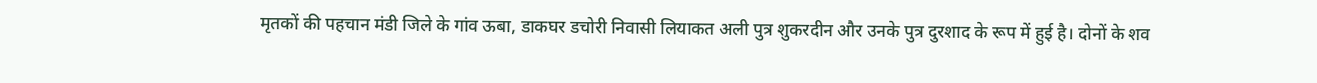मृतकों की पहचान मंडी जिले के गांव ऊबा, डाकघर डचोरी निवासी लियाकत अली पुत्र शुकरदीन और उनके पुत्र दुरशाद के रूप में हुई है। दोनों के शव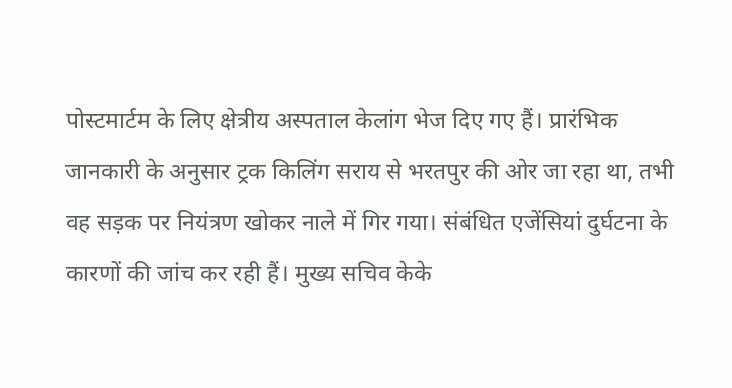पोस्टमार्टम के लिए क्षेत्रीय अस्पताल केलांग भेज दिए गए हैं। प्रारंभिक जानकारी के अनुसार ट्रक किलिंग सराय से भरतपुर की ओर जा रहा था, तभी वह सड़क पर नियंत्रण खोकर नाले में गिर गया। संबंधित एजेंसियां दुर्घटना के कारणों की जांच कर रही हैं। मुख्य सचिव केके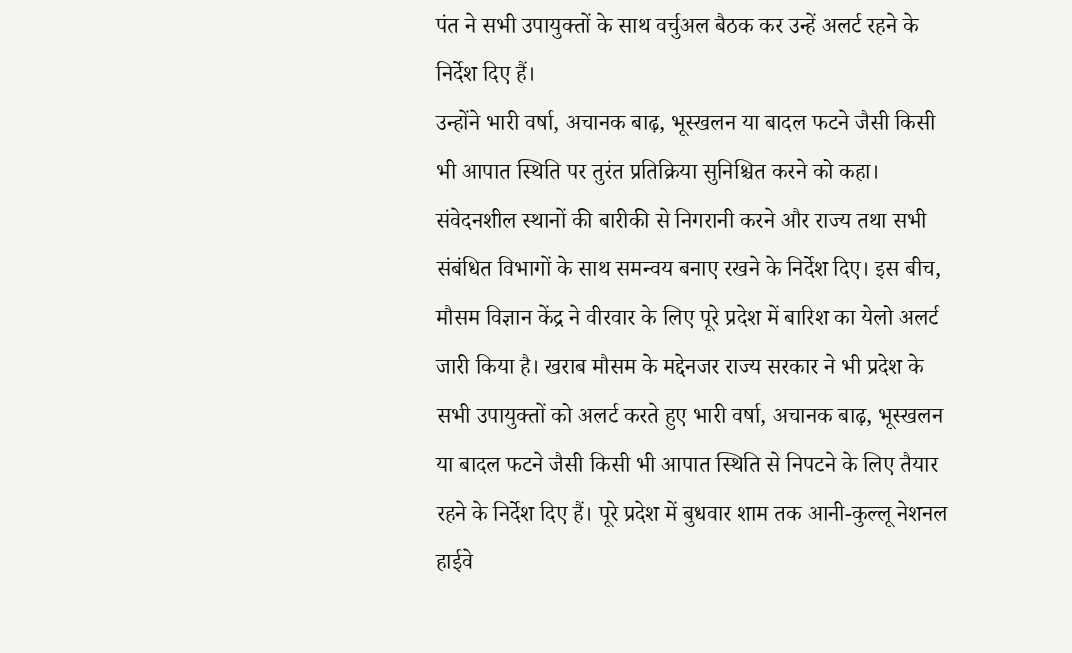पंत ने सभी उपायुक्तों के साथ वर्चुअल बैठक कर उन्हें अलर्ट रहने के निर्देश दिए हैं।
उन्होंने भारी वर्षा, अचानक बाढ़, भूस्खलन या बादल फटने जैसी किसी भी आपात स्थिति पर तुरंत प्रतिक्रिया सुनिश्चित करने को कहा। संवेदनशील स्थानों की बारीकी से निगरानी करने और राज्य तथा सभी संबंधित विभागों के साथ समन्वय बनाए रखने के निर्देश दिए। इस बीच, मौसम विज्ञान केंद्र ने वीरवार के लिए पूरे प्रदेश में बारिश का येलो अलर्ट जारी किया है। खराब मौसम के मद्देनजर राज्य सरकार ने भी प्रदेश के सभी उपायुक्तों को अलर्ट करते हुए भारी वर्षा, अचानक बाढ़, भूस्खलन या बादल फटने जैसी किसी भी आपात स्थिति से निपटने के लिए तैयार रहने के निर्देश दिए हैं। पूरे प्रदेश में बुधवार शाम तक आनी-कुल्लू नेशनल हाईवे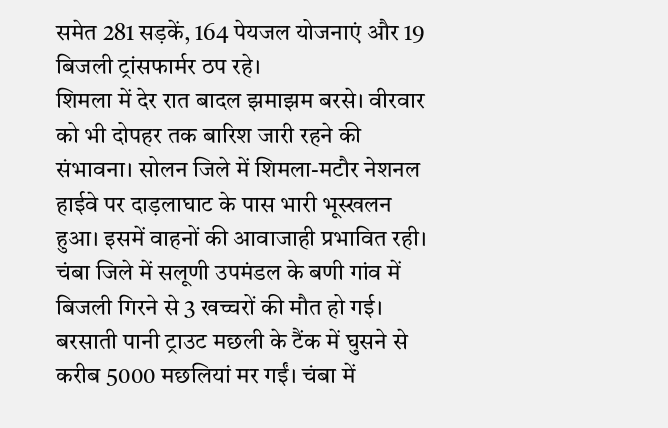समेत 281 सड़कें, 164 पेयजल योजनाएं और 19 बिजली ट्रांसफार्मर ठप रहे।
शिमला में देर रात बादल झमाझम बरसे। वीरवार को भी दोपहर तक बारिश जारी रहने की संभावना। सोलन जिले में शिमला-मटौर नेशनल हाईवे पर दाड़लाघाट के पास भारी भूस्खलन हुआ। इसमें वाहनों की आवाजाही प्रभावित रही। चंबा जिले में सलूणी उपमंडल के बणी गांव में बिजली गिरने से 3 खच्चरों की मौत हो गई। बरसाती पानी ट्राउट मछली के टैंक में घुसने से करीब 5000 मछलियां मर गईं। चंबा में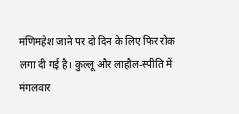मणिमहेश जाने पर दो दिन के लिए फिर रोक लगा दी गई है। कुल्लू और लाहौल-स्पीति में मंगलवार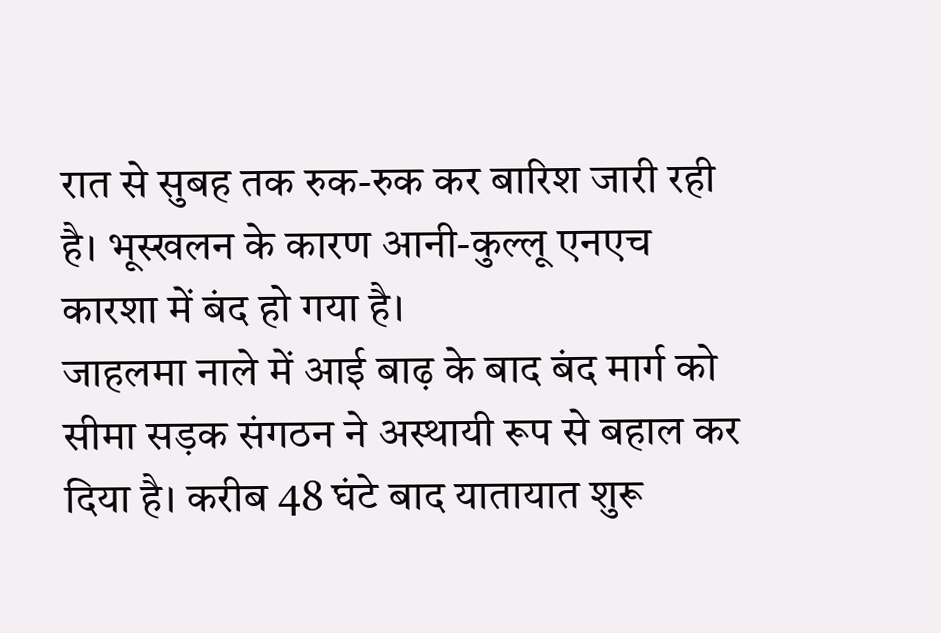रात से सुबह तक रुक-रुक कर बारिश जारी रही है। भूस्खलन के कारण आनी-कुल्लू एनएच कारशा में बंद हो गया है।
जाहलमा नाले में आई बाढ़ के बाद बंद मार्ग को सीमा सड़क संगठन ने अस्थायी रूप से बहाल कर दिया है। करीब 48 घंटे बाद यातायात शुरू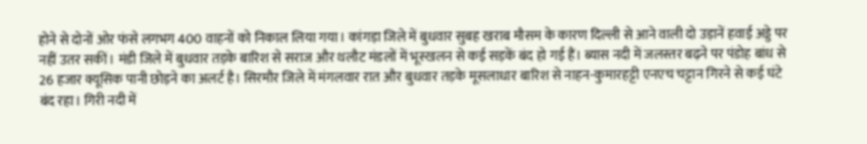होने से दोनों ओर फंसे लगभग 400 वाहनों को निकाल लिया गया। कांगड़ा जिले में बुधवार सुबह खराब मौसम के कारण दिल्ली से आने वाली दो उड़ानें हवाई अड्डे पर नहीं उतर सकीं। मंडी जिले में बुधवार तड़के बारिश से सराज और थलौट मंडलों में भूस्खलन से कई सड़कें बंद हो गई हैं। ब्यास नदी में जलस्तर बढ़ने पर पंडोह बांध से 26 हजार क्यूसिक पानी छोड़ने का अलर्ट है। सिरमौर जिले में मंगलवार रात और बुधवार तड़के मूसलाधार बारिश से नाहन-कुमारहट्टी एनएच चट्टान गिरने से कई घंटे बंद रहा। गिरी नदी में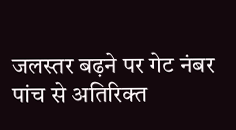जलस्तर बढ़ने पर गेट नंबर पांच से अतिरिक्त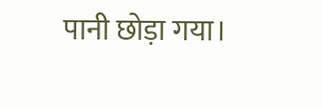पानी छोड़ा गया।